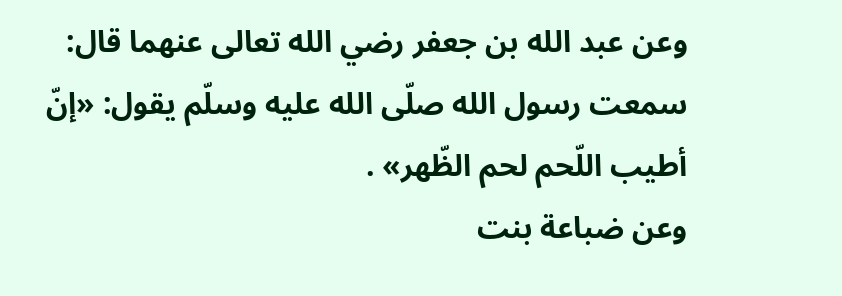وعن عبد الله بن جعفر رضي الله تعالى عنهما قال: سمعت رسول الله صلّى الله عليه وسلّم يقول: «إنّ أطيب اللّحم لحم الظّهر» .
وعن ضباعة بنت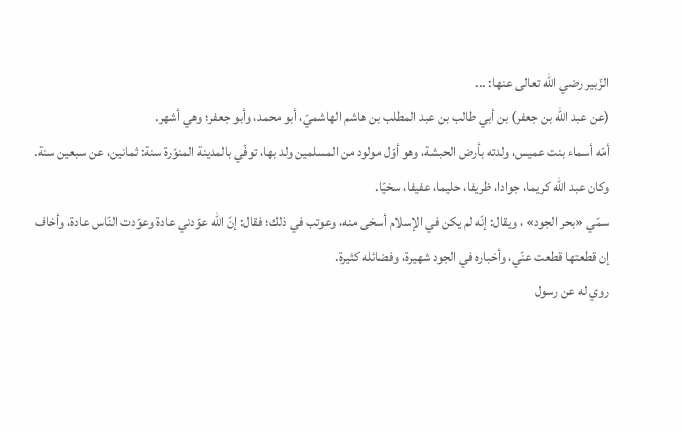الزّبير رضي الله تعالى عنها: ...
(عن عبد الله بن جعفر) بن أبي طالب بن عبد المطلب بن هاشم الهاشميّ، أبو محمد، وأبو جعفر؛ وهي أشهر.
أمّه أسماء بنت عميس، ولدته بأرض الحبشة، وهو أوّل مولود من المسلمين ولد بها، توفّي بالمدينة المنوّرة سنة: ثمانين، عن سبعين سنة.
وكان عبد الله كريما، جوادا، ظريفا، حليما، عفيفا، سخيّا.
سمّي «بحر الجود» ، ويقال: إنّه لم يكن في الإسلام أسخى منه، وعوتب في ذلك؛ فقال: إنّ الله عوّدني عادة وعوّدت النّاس عادة، وأخاف إن قطعتها قطعت عنّي، وأخباره في الجود شهيرة، وفضائله كثيرة.
روي له عن رسول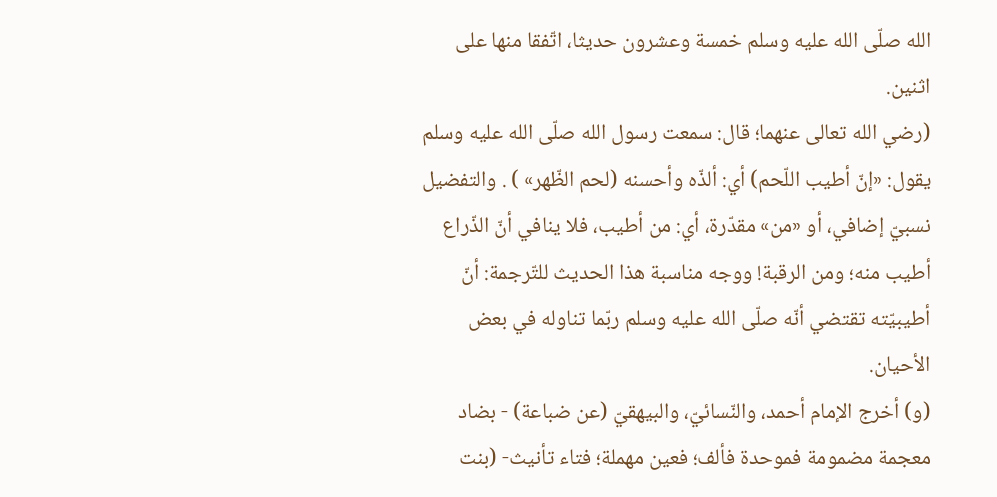الله صلّى الله عليه وسلم خمسة وعشرون حديثا، اتّفقا منها على اثنين.
(رضي الله تعالى عنهما؛ قال: سمعت رسول الله صلّى الله عليه وسلم يقول: «إنّ أطيب اللّحم) أي: ألذّه وأحسنه (لحم الظّهر» ) . والتفضيل نسبيّ إضافي، أو «من» مقدّرة، أي: من أطيب، فلا ينافي أنّ الذّراع أطيب منه؛ ومن الرقبة! ووجه مناسبة هذا الحديث للتّرجمة: أنّ أطيبيّته تقتضي أنّه صلّى الله عليه وسلم ربّما تناوله في بعض الأحيان.
(و) أخرج الإمام أحمد، والنّسائيّ، والبيهقيّ (عن ضباعة) - بضاد معجمة مضمومة فموحدة فألف؛ فعين مهملة؛ فتاء تأنيث- (بنت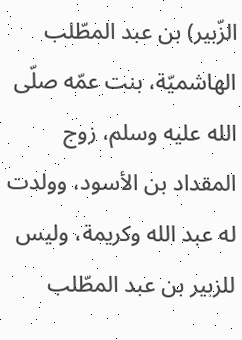الزّبير) بن عبد المطّلب الهاشميّة، بنت عمّه صلّى الله عليه وسلم، زوج المقداد بن الأسود، وولدت له عبد الله وكريمة، وليس للزبير بن عبد المطّلب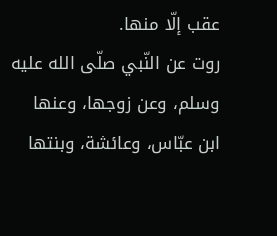عقب إلّا منها.
روت عن النّبي صلّى الله عليه وسلم، وعن زوجها، وعنها ابن عبّاس، وعائشة، وبنتها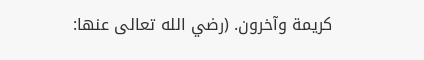كريمة وآخرون. (رضي الله تعالى عنها: